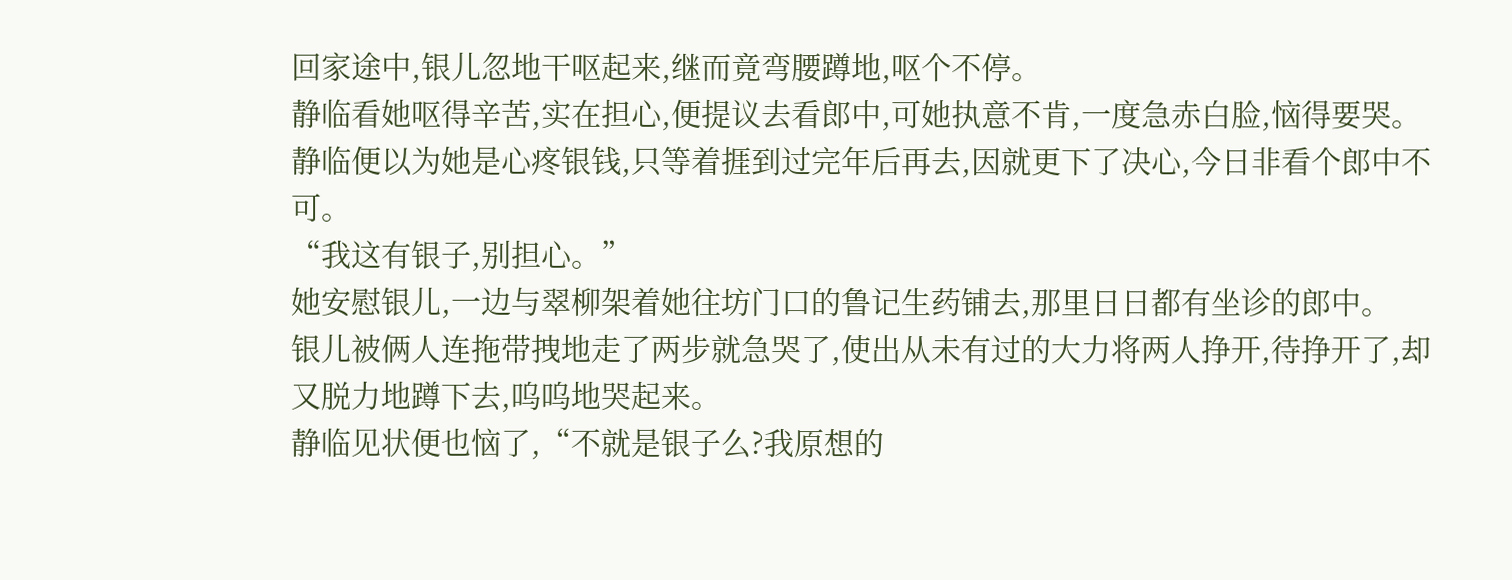回家途中,银儿忽地干呕起来,继而竟弯腰蹲地,呕个不停。
静临看她呕得辛苦,实在担心,便提议去看郎中,可她执意不肯,一度急赤白脸,恼得要哭。静临便以为她是心疼银钱,只等着捱到过完年后再去,因就更下了决心,今日非看个郎中不可。
“我这有银子,别担心。”
她安慰银儿,一边与翠柳架着她往坊门口的鲁记生药铺去,那里日日都有坐诊的郎中。
银儿被俩人连拖带拽地走了两步就急哭了,使出从未有过的大力将两人挣开,待挣开了,却又脱力地蹲下去,呜呜地哭起来。
静临见状便也恼了,“不就是银子么?我原想的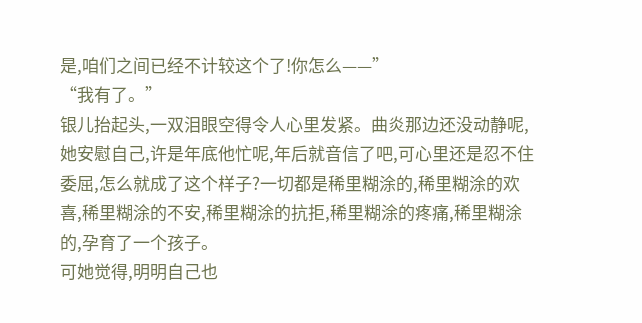是,咱们之间已经不计较这个了!你怎么——”
“我有了。”
银儿抬起头,一双泪眼空得令人心里发紧。曲炎那边还没动静呢,她安慰自己,许是年底他忙呢,年后就音信了吧,可心里还是忍不住委屈,怎么就成了这个样子?一切都是稀里糊涂的,稀里糊涂的欢喜,稀里糊涂的不安,稀里糊涂的抗拒,稀里糊涂的疼痛,稀里糊涂的,孕育了一个孩子。
可她觉得,明明自己也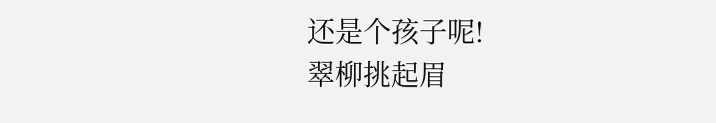还是个孩子呢!
翠柳挑起眉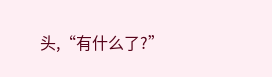头,“有什么了?”